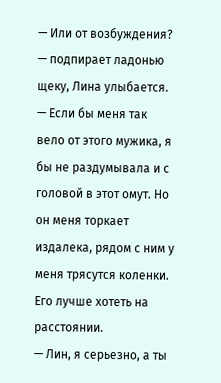— Или от возбуждения? — подпирает ладонью щеку, Лина улыбается. — Если бы меня так вело от этого мужика, я бы не раздумывала и с головой в этот омут. Но он меня торкает издалека, рядом с ним у меня трясутся коленки. Его лучше хотеть на расстоянии.
— Лин, я серьезно, а ты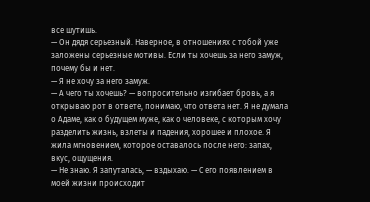все шутишь.
— Он дядя серьезный. Наверное, в отношениях с тобой уже заложены серьезные мотивы. Если ты хочешь за него замуж, почему бы и нет.
— Я не хочу за него замуж.
— А чего ты хочешь? — вопросительно изгибает бровь, а я открываю рот в ответе, понимаю, что ответа нет. Я не думала о Адаме, как о будущем муже, как о человеке, с которым хочу разделить жизнь, взлеты и падения, хорошее и плохое. Я жила мгновением, которое оставалось после него: запах, вкус, ощущения.
— Не знаю. Я запуталась, — вздыхаю. — С его появлением в моей жизни происходит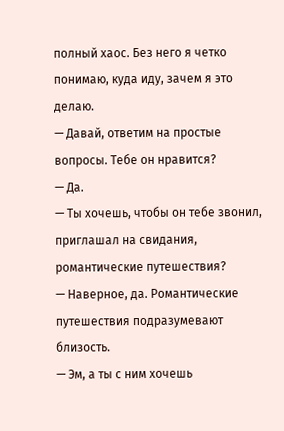полный хаос. Без него я четко понимаю, куда иду, зачем я это делаю.
— Давай, ответим на простые вопросы. Тебе он нравится?
— Да.
— Ты хочешь, чтобы он тебе звонил, приглашал на свидания, романтические путешествия?
— Наверное, да. Романтические путешествия подразумевают близость.
— Эм, а ты с ним хочешь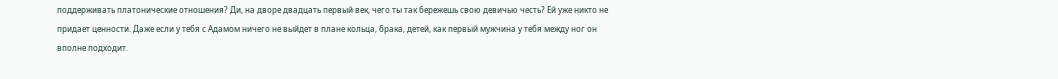поддерживать платонические отношения? Ди, на дворе двадцать первый век, чего ты так бережешь свою девичью честь? Ей уже никто не придает ценности. Даже если у тебя с Адамом ничего не выйдет в плане кольца, брака, детей, как первый мужчина у тебя между ног он вполне подходит.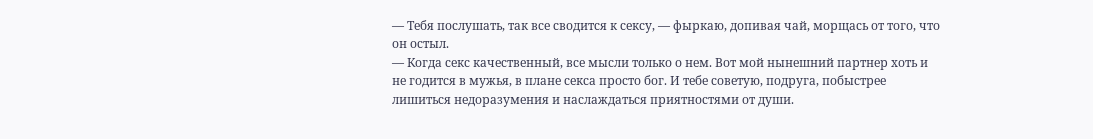— Тебя послушать, так все сводится к сексу, — фыркаю, допивая чай, морщась от того, что он остыл.
— Когда секс качественный, все мысли только о нем. Вот мой нынешний партнер хоть и не годится в мужья, в плане секса просто бог. И тебе советую, подруга, побыстрее лишиться недоразумения и наслаждаться приятностями от души.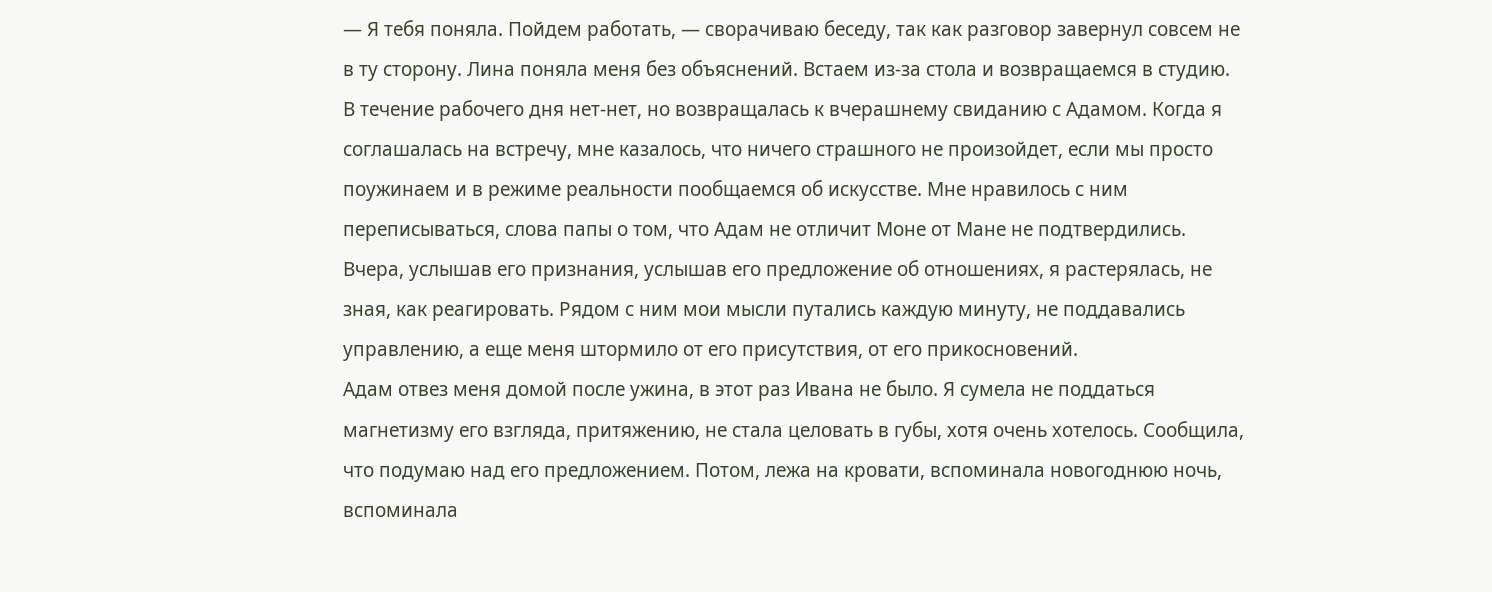— Я тебя поняла. Пойдем работать, — сворачиваю беседу, так как разговор завернул совсем не в ту сторону. Лина поняла меня без объяснений. Встаем из-за стола и возвращаемся в студию. В течение рабочего дня нет-нет, но возвращалась к вчерашнему свиданию с Адамом. Когда я соглашалась на встречу, мне казалось, что ничего страшного не произойдет, если мы просто поужинаем и в режиме реальности пообщаемся об искусстве. Мне нравилось с ним переписываться, слова папы о том, что Адам не отличит Моне от Мане не подтвердились. Вчера, услышав его признания, услышав его предложение об отношениях, я растерялась, не зная, как реагировать. Рядом с ним мои мысли путались каждую минуту, не поддавались управлению, а еще меня штормило от его присутствия, от его прикосновений.
Адам отвез меня домой после ужина, в этот раз Ивана не было. Я сумела не поддаться магнетизму его взгляда, притяжению, не стала целовать в губы, хотя очень хотелось. Сообщила, что подумаю над его предложением. Потом, лежа на кровати, вспоминала новогоднюю ночь, вспоминала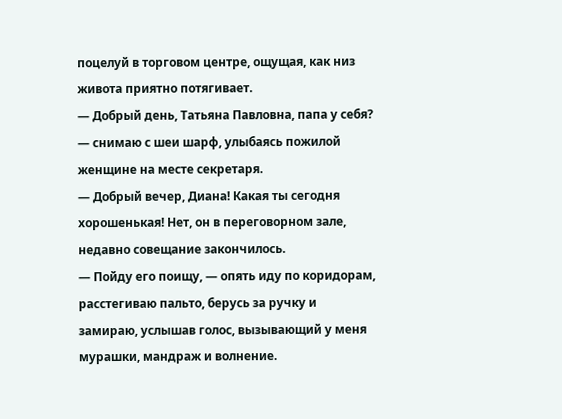поцелуй в торговом центре, ощущая, как низ живота приятно потягивает.
— Добрый день, Татьяна Павловна, папа у себя? — снимаю с шеи шарф, улыбаясь пожилой женщине на месте секретаря.
— Добрый вечер, Диана! Какая ты сегодня хорошенькая! Нет, он в переговорном зале, недавно совещание закончилось.
— Пойду его поищу, — опять иду по коридорам, расстегиваю пальто, берусь за ручку и замираю, услышав голос, вызывающий у меня мурашки, мандраж и волнение.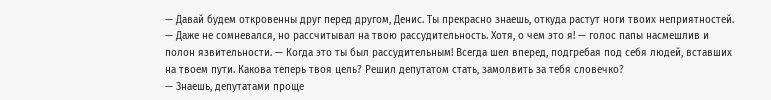— Давай будем откровенны друг перед другом, Денис. Ты прекрасно знаешь, откуда растут ноги твоих неприятностей.
— Даже не сомневался, но рассчитывал на твою рассудительность. Хотя, о чем это я! — голос папы насмешлив и полон язвительности. — Когда это ты был рассудительным! Всегда шел вперед, подгребая под себя людей, вставших на твоем пути. Какова теперь твоя цель? Решил депутатом стать, замолвить за тебя словечко?
— Знаешь, депутатами проще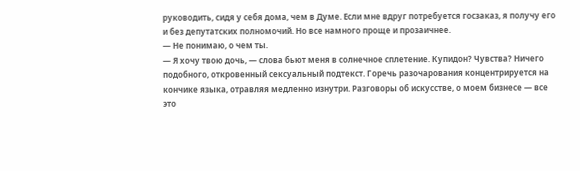руководить, сидя у себя дома, чем в Думе. Если мне вдруг потребуется госзаказ, я получу его и без депутатских полномочий. Но все намного проще и прозаичнее.
— Не понимаю, о чем ты.
— Я хочу твою дочь, — слова бьют меня в солнечное сплетение. Купидон? Чувства? Ничего подобного, откровенный сексуальный подтекст. Горечь разочарования концентрируется на кончике языка, отравляя медленно изнутри. Разговоры об искусстве, о моем бизнесе — все это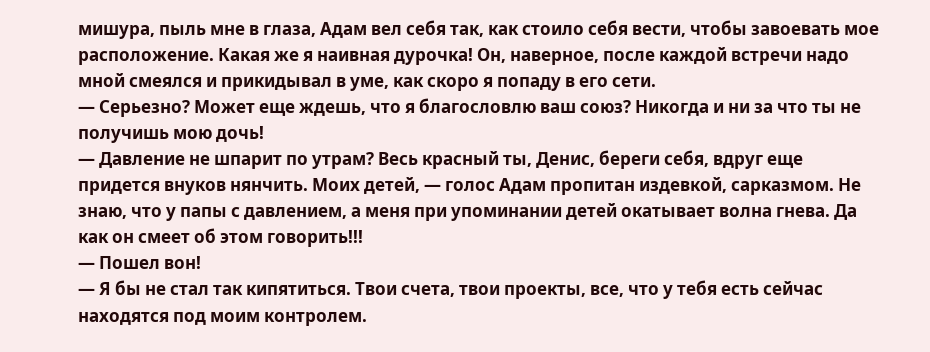мишура, пыль мне в глаза, Адам вел себя так, как стоило себя вести, чтобы завоевать мое расположение. Какая же я наивная дурочка! Он, наверное, после каждой встречи надо мной смеялся и прикидывал в уме, как скоро я попаду в его сети.
— Серьезно? Может еще ждешь, что я благословлю ваш союз? Никогда и ни за что ты не получишь мою дочь!
— Давление не шпарит по утрам? Весь красный ты, Денис, береги себя, вдруг еще придется внуков нянчить. Моих детей, — голос Адам пропитан издевкой, сарказмом. Не знаю, что у папы с давлением, а меня при упоминании детей окатывает волна гнева. Да как он смеет об этом говорить!!!
— Пошел вон!
— Я бы не стал так кипятиться. Твои счета, твои проекты, все, что у тебя есть сейчас находятся под моим контролем.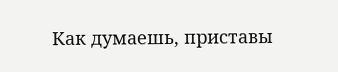Как думаешь, приставы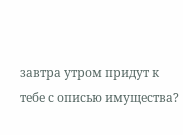завтра утром придут к тебе с описью имущества?